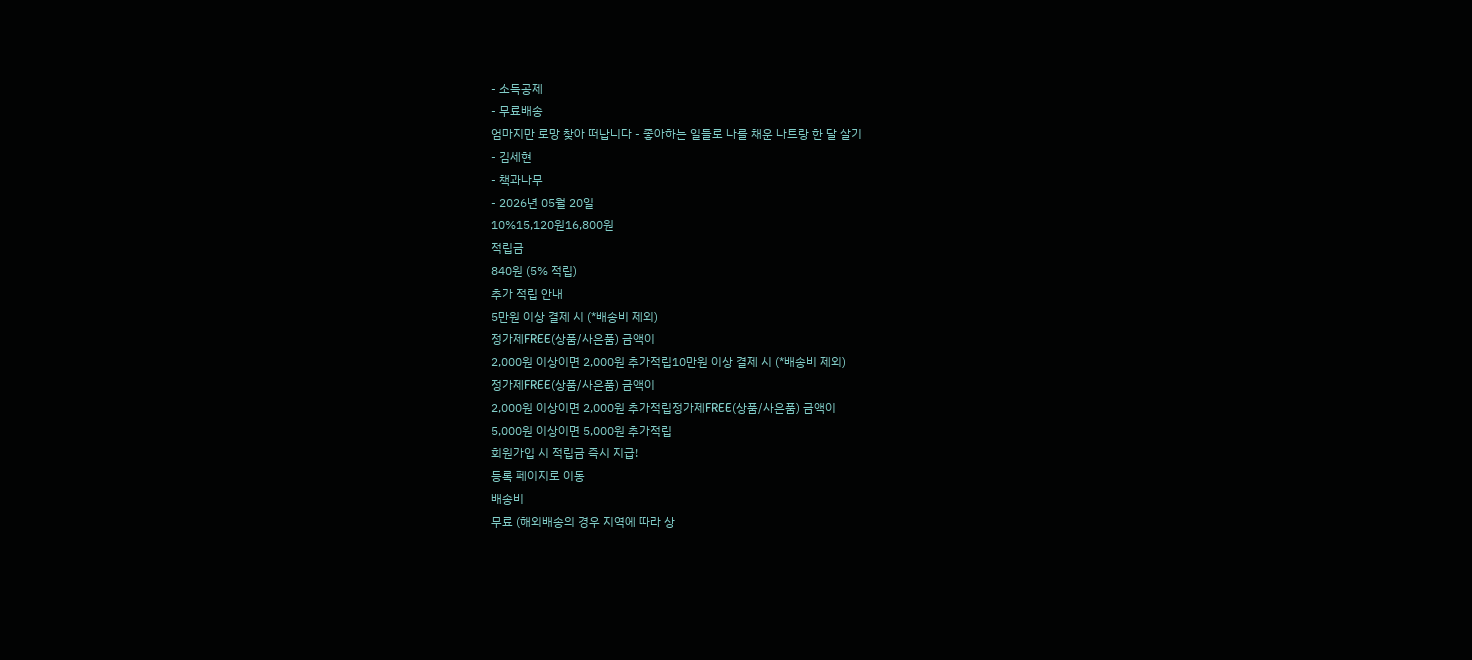- 소득공제
- 무료배송
엄마지만 로망 찾아 떠납니다 - 좋아하는 일들로 나를 채운 나트랑 한 달 살기
- 김세현
- 책과나무
- 2026년 05월 20일
10%15,120원16,800원
적립금
840원 (5% 적립)
추가 적립 안내
5만원 이상 결제 시 (*배송비 제외)
정가제FREE(상품/사은품) 금액이
2,000원 이상이면 2,000원 추가적립10만원 이상 결제 시 (*배송비 제외)
정가제FREE(상품/사은품) 금액이
2,000원 이상이면 2,000원 추가적립정가제FREE(상품/사은품) 금액이
5,000원 이상이면 5,000원 추가적립
회원가입 시 적립금 즉시 지급!
등록 페이지로 이동
배송비
무료 (해외배송의 경우 지역에 따라 상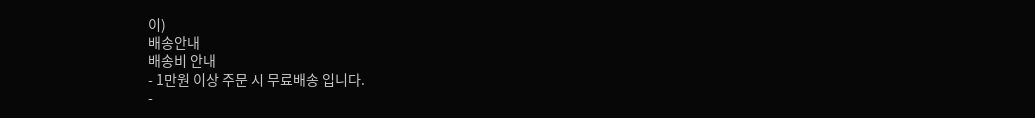이)
배송안내
배송비 안내
- 1만원 이상 주문 시 무료배송 입니다.
-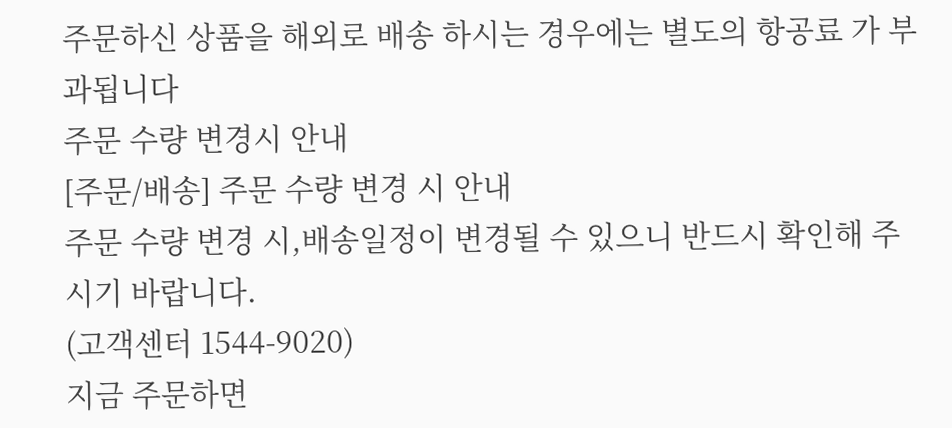주문하신 상품을 해외로 배송 하시는 경우에는 별도의 항공료 가 부과됩니다
주문 수량 변경시 안내
[주문/배송] 주문 수량 변경 시 안내
주문 수량 변경 시,배송일정이 변경될 수 있으니 반드시 확인해 주시기 바랍니다.
(고객센터 1544-9020)
지금 주문하면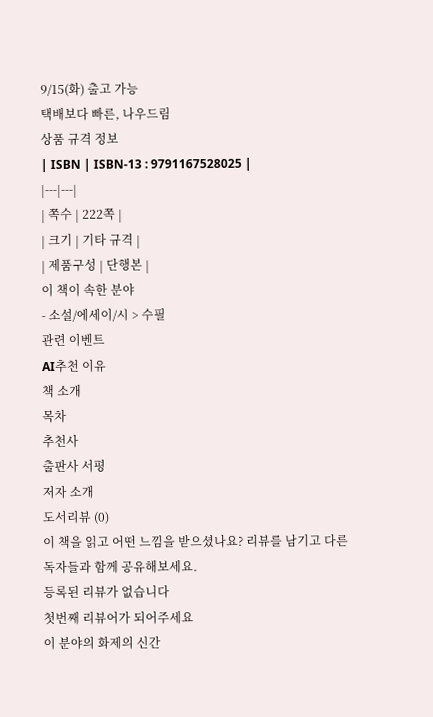9/15(화) 출고 가능
택배보다 빠른, 나우드림
상품 규격 정보
| ISBN | ISBN-13 : 9791167528025 |
|---|---|
| 쪽수 | 222쪽 |
| 크기 | 기타 규격 |
| 제품구성 | 단행본 |
이 책이 속한 분야
- 소설/에세이/시 > 수필
관련 이벤트
AI추천 이유
책 소개
목차
추천사
출판사 서평
저자 소개
도서리뷰 (0)
이 책을 읽고 어떤 느낌을 받으셨나요? 리뷰를 남기고 다른 독자들과 함께 공유해보세요.
등록된 리뷰가 없습니다
첫번째 리뷰어가 되어주세요
이 분야의 화제의 신간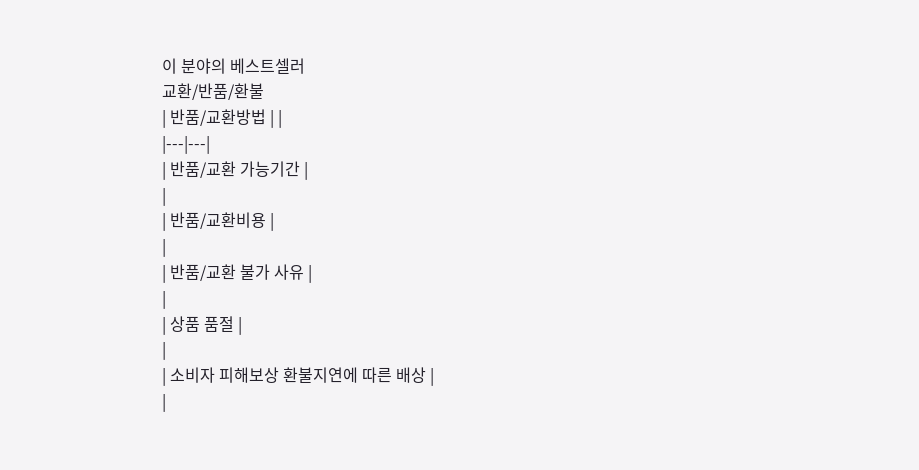이 분야의 베스트셀러
교환/반품/환불
| 반품/교환방법 | |
|---|---|
| 반품/교환 가능기간 |
|
| 반품/교환비용 |
|
| 반품/교환 불가 사유 |
|
| 상품 품절 |
|
| 소비자 피해보상 환불지연에 따른 배상 |
|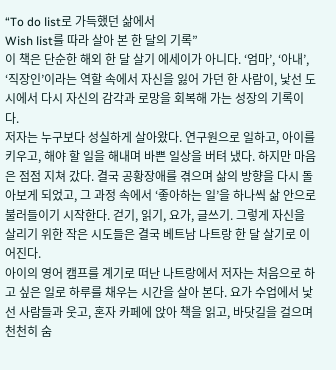“To do list로 가득했던 삶에서
Wish list를 따라 살아 본 한 달의 기록”
이 책은 단순한 해외 한 달 살기 에세이가 아니다. ‘엄마’, ‘아내’, ‘직장인’이라는 역할 속에서 자신을 잃어 가던 한 사람이, 낯선 도시에서 다시 자신의 감각과 로망을 회복해 가는 성장의 기록이다.
저자는 누구보다 성실하게 살아왔다. 연구원으로 일하고, 아이를 키우고, 해야 할 일을 해내며 바쁜 일상을 버텨 냈다. 하지만 마음은 점점 지쳐 갔다. 결국 공황장애를 겪으며 삶의 방향을 다시 돌아보게 되었고, 그 과정 속에서 ‘좋아하는 일’을 하나씩 삶 안으로 불러들이기 시작한다. 걷기, 읽기, 요가, 글쓰기. 그렇게 자신을 살리기 위한 작은 시도들은 결국 베트남 나트랑 한 달 살기로 이어진다.
아이의 영어 캠프를 계기로 떠난 나트랑에서 저자는 처음으로 하고 싶은 일로 하루를 채우는 시간을 살아 본다. 요가 수업에서 낯선 사람들과 웃고, 혼자 카페에 앉아 책을 읽고, 바닷길을 걸으며 천천히 숨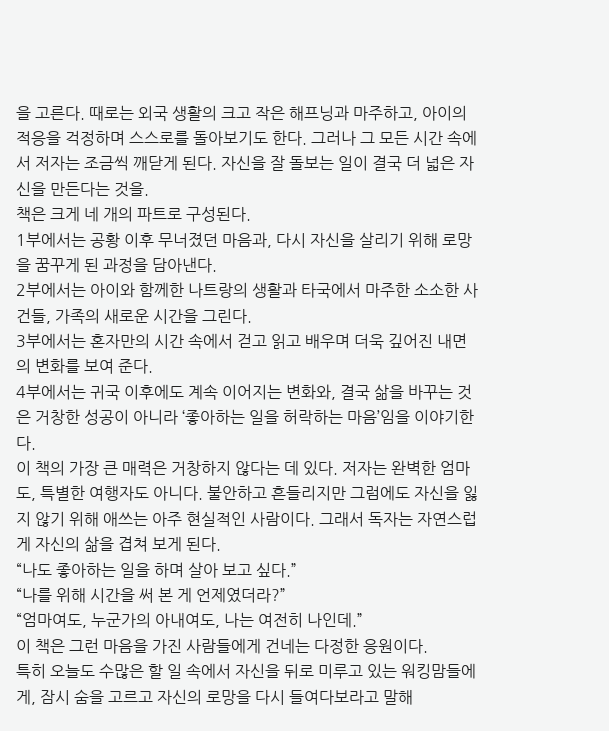을 고른다. 때로는 외국 생활의 크고 작은 해프닝과 마주하고, 아이의 적응을 걱정하며 스스로를 돌아보기도 한다. 그러나 그 모든 시간 속에서 저자는 조금씩 깨닫게 된다. 자신을 잘 돌보는 일이 결국 더 넓은 자신을 만든다는 것을.
책은 크게 네 개의 파트로 구성된다.
1부에서는 공황 이후 무너졌던 마음과, 다시 자신을 살리기 위해 로망을 꿈꾸게 된 과정을 담아낸다.
2부에서는 아이와 함께한 나트랑의 생활과 타국에서 마주한 소소한 사건들, 가족의 새로운 시간을 그린다.
3부에서는 혼자만의 시간 속에서 걷고 읽고 배우며 더욱 깊어진 내면의 변화를 보여 준다.
4부에서는 귀국 이후에도 계속 이어지는 변화와, 결국 삶을 바꾸는 것은 거창한 성공이 아니라 ‘좋아하는 일을 허락하는 마음’임을 이야기한다.
이 책의 가장 큰 매력은 거창하지 않다는 데 있다. 저자는 완벽한 엄마도, 특별한 여행자도 아니다. 불안하고 흔들리지만 그럼에도 자신을 잃지 않기 위해 애쓰는 아주 현실적인 사람이다. 그래서 독자는 자연스럽게 자신의 삶을 겹쳐 보게 된다.
“나도 좋아하는 일을 하며 살아 보고 싶다.”
“나를 위해 시간을 써 본 게 언제였더라?”
“엄마여도, 누군가의 아내여도, 나는 여전히 나인데.”
이 책은 그런 마음을 가진 사람들에게 건네는 다정한 응원이다.
특히 오늘도 수많은 할 일 속에서 자신을 뒤로 미루고 있는 워킹맘들에게, 잠시 숨을 고르고 자신의 로망을 다시 들여다보라고 말해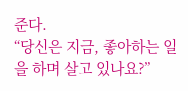준다.
“당신은 지금, 좋아하는 일을 하며 살고 있나요?”